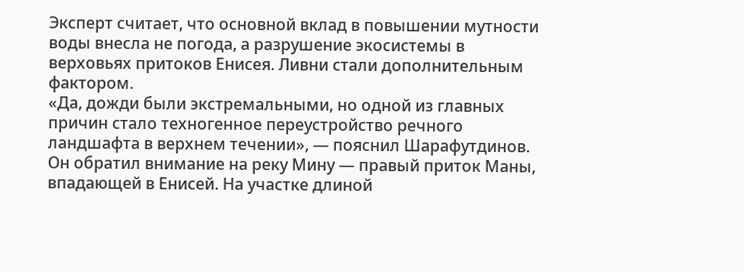Эксперт считает, что основной вклад в повышении мутности воды внесла не погода, а разрушение экосистемы в верховьях притоков Енисея. Ливни стали дополнительным фактором.
«Да, дожди были экстремальными, но одной из главных причин стало техногенное переустройство речного ландшафта в верхнем течении», — пояснил Шарафутдинов.
Он обратил внимание на реку Мину — правый приток Маны, впадающей в Енисей. На участке длиной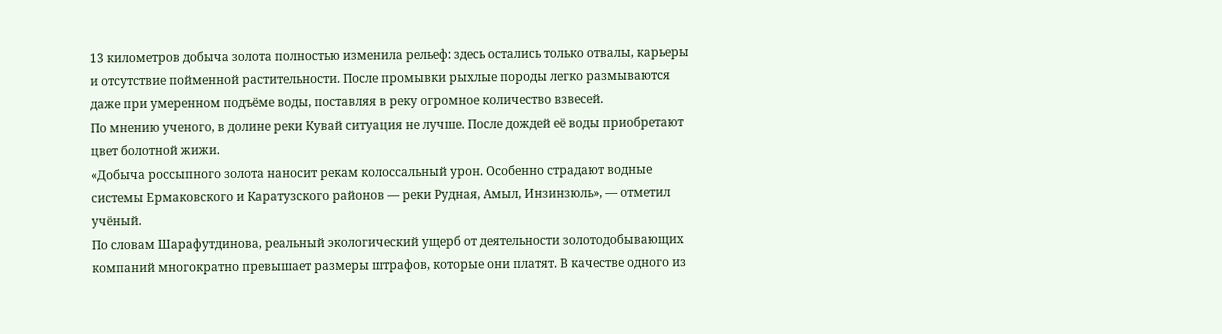13 километров добыча золота полностью изменила рельеф: здесь остались только отвалы, карьеры и отсутствие пойменной растительности. После промывки рыхлые породы легко размываются даже при умеренном подъёме воды, поставляя в реку огромное количество взвесей.
По мнению ученого, в долине реки Кувай ситуация не лучше. После дождей её воды приобретают цвет болотной жижи.
«Добыча россыпного золота наносит рекам колоссальный урон. Особенно страдают водные системы Ермаковского и Каратузского районов — реки Рудная, Амыл, Инзинзюль», — отметил учёный.
По словам Шарафутдинова, реальный экологический ущерб от деятельности золотодобывающих компаний многократно превышает размеры штрафов, которые они платят. В качестве одного из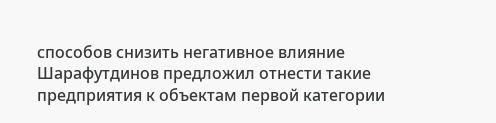способов снизить негативное влияние Шарафутдинов предложил отнести такие предприятия к объектам первой категории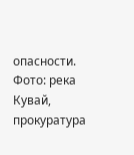опасности.
Фото: река Кувай, прокуратура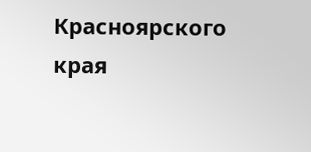Красноярского края